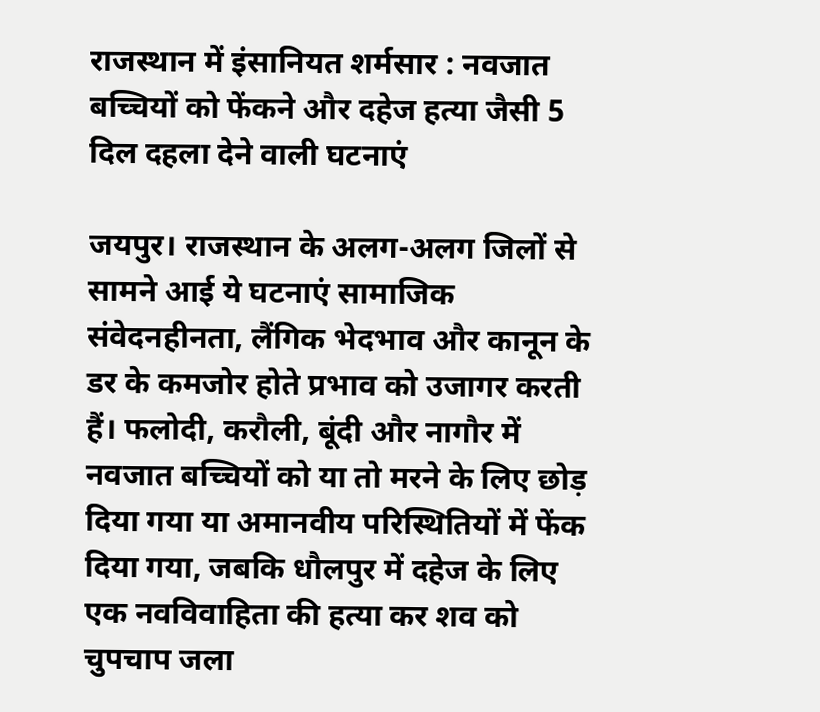राजस्थान में इंसानियत शर्मसार : नवजात बच्चियों को फेंकने और दहेज हत्या जैसी 5 दिल दहला देने वाली घटनाएं

जयपुर। राजस्थान के अलग-अलग जिलों से सामने आई ये घटनाएं सामाजिक संवेदनहीनता, लैंगिक भेदभाव और कानून के डर के कमजोर होते प्रभाव को उजागर करती हैं। फलोदी, करौली, बूंदी और नागौर में नवजात बच्चियों को या तो मरने के लिए छोड़ दिया गया या अमानवीय परिस्थितियों में फेंक दिया गया, जबकि धौलपुर में दहेज के लिए एक नवविवाहिता की हत्या कर शव को चुपचाप जला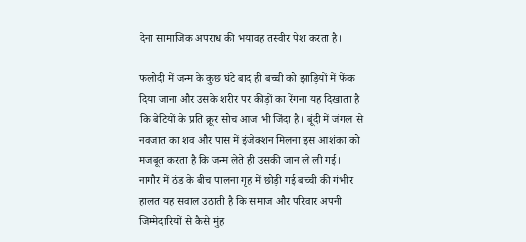देना सामाजिक अपराध की भयावह तस्वीर पेश करता है।

फलोदी में जन्म के कुछ घंटे बाद ही बच्ची को झाड़ियों में फेंक दिया जाना और उसके शरीर पर कीड़ों का रेंगना यह दिखाता है कि बेटियों के प्रति क्रूर सोच आज भी जिंदा है। बूंदी में जंगल से नवजात का शव और पास में इंजेक्शन मिलना इस आशंका को मजबूत करता है कि जन्म लेते ही उसकी जान ले ली गई। नागौर में ठंड के बीच पालना गृह में छोड़ी गई बच्ची की गंभीर हालत यह सवाल उठाती है कि समाज और परिवार अपनी जिम्मेदारियों से कैसे मुंह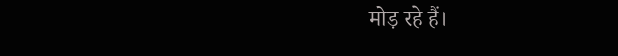मोड़ रहे हैं।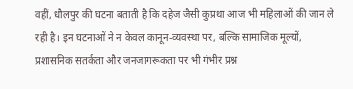वहीं, धौलपुर की घटना बताती है कि दहेज जैसी कुप्रथा आज भी महिलाओं की जान ले रही है। इन घटनाओं ने न केवल कानून-व्यवस्था पर, बल्कि सामाजिक मूल्यों, प्रशासनिक सतर्कता और जनजागरूकता पर भी गंभीर प्रश्न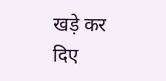खड़े कर दिए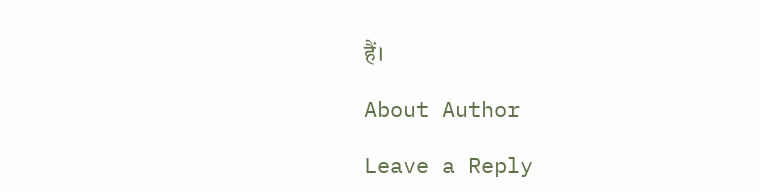हैं।

About Author

Leave a Reply